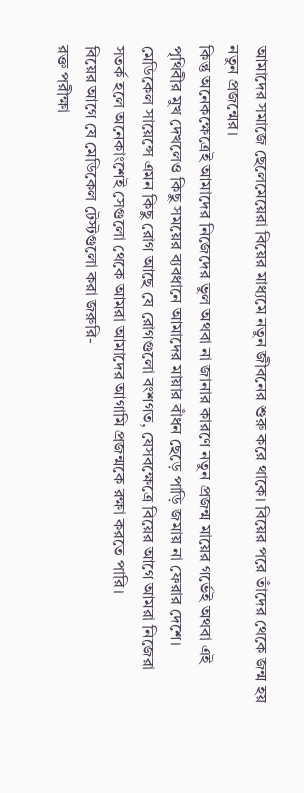আমাদের সমাজে ছেলেমেয়েরা বিয়ের মাধ্যমে নতুন জীবনের শুরু করে থাকে। বিয়ের পরে তাঁদের থেকে জন্ম হয় নতুন প্রজন্মের।
কিন্তু অনেকক্ষেত্রেই আমাদের নিজেদের ভুল অথবা না জানার কারণে নতুন প্রজন্ম মায়ের গর্ভেই অথবা এই পৃথিবীর মুখ দেখলেও কিছু সময়ের ব্যবধানে আমাদের মায়ার বাঁধন ছেড়ে পাড়ি জমায় না ফেরার দেশে।
মেডিকেল সায়েন্সে এমন কিছু রোগ আছে যে রোগগুলো বংশগত, যেসবক্ষেত্রে বিয়ের আগে আমরা নিজেরা সতর্ক হলে অনেকাংশেই সেগুলো থেকে আমরা আমাদের আগামি প্রজন্মকে রক্ষা করতে পারি।
বিয়ের আগে যে মেডিকেল টেস্টগুলো করা জরুরি-
রক্ত পরীক্ষা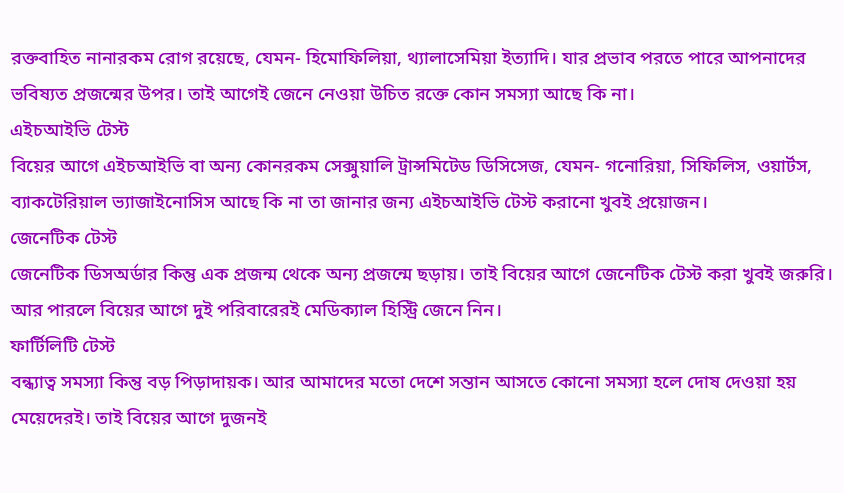রক্তবাহিত নানারকম রোগ রয়েছে, যেমন- হিমোফিলিয়া, থ্যালাসেমিয়া ইত্যাদি। যার প্রভাব পরতে পারে আপনাদের ভবিষ্যত প্রজন্মের উপর। তাই আগেই জেনে নেওয়া উচিত রক্তে কোন সমস্যা আছে কি না।
এইচআইভি টেস্ট
বিয়ের আগে এইচআইভি বা অন্য কোনরকম সেক্সুয়ালি ট্রান্সমিটেড ডিসিসেজ, যেমন- গনোরিয়া, সিফিলিস, ওয়ার্টস, ব্যাকটেরিয়াল ভ্যাজাইনোসিস আছে কি না তা জানার জন্য এইচআইভি টেস্ট করানো খুবই প্রয়োজন।
জেনেটিক টেস্ট
জেনেটিক ডিসঅর্ডার কিন্তু এক প্রজন্ম থেকে অন্য প্রজন্মে ছড়ায়। তাই বিয়ের আগে জেনেটিক টেস্ট করা খুবই জরুরি। আর পারলে বিয়ের আগে দুই পরিবারেরই মেডিক্যাল হিস্ট্রি জেনে নিন।
ফার্টিলিটি টেস্ট
বন্ধ্যাত্ব সমস্যা কিন্তু বড় পিড়াদায়ক। আর আমাদের মতো দেশে সন্তান আসতে কোনো সমস্যা হলে দোষ দেওয়া হয় মেয়েদেরই। তাই বিয়ের আগে দুজনই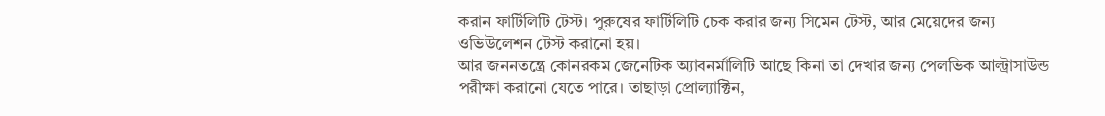করান ফার্টিলিটি টেস্ট। পুরুষের ফার্টিলিটি চেক করার জন্য সিমেন টেস্ট, আর মেয়েদের জন্য ওভিউলেশন টেস্ট করানো হয়।
আর জননতন্ত্রে কোনরকম জেনেটিক অ্যাবনর্মালিটি আছে কিনা তা দেখার জন্য পেলভিক আল্ট্রাসাউন্ড পরীক্ষা করানো যেতে পারে। তাছাড়া প্রোল্যাক্টিন,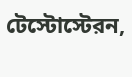টেস্টোস্টেরন,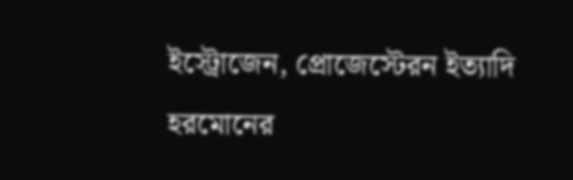ইস্ট্রোজেন, প্রোজেস্টেরন ইত্যাদি হরমোনের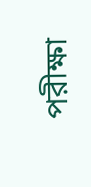পরীক্ষা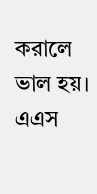করালে ভাল হয়।
এএস